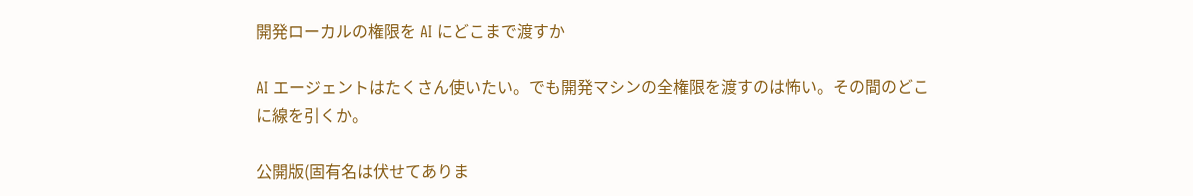開発ローカルの権限を AI にどこまで渡すか

AI エージェントはたくさん使いたい。でも開発マシンの全権限を渡すのは怖い。その間のどこに線を引くか。

公開版(固有名は伏せてありま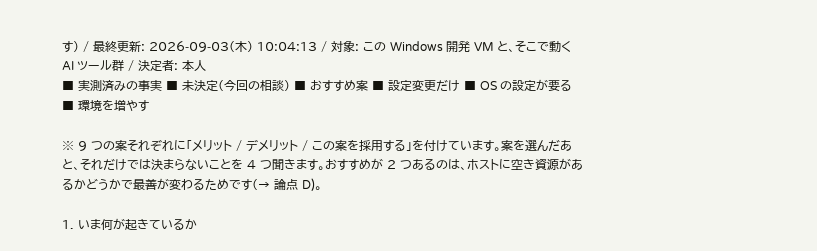す) / 最終更新: 2026-09-03(木) 10:04:13 / 対象: この Windows 開発 VM と、そこで動く AI ツール群 / 決定者: 本人
■ 実測済みの事実 ■ 未決定(今回の相談) ■ おすすめ案 ■ 設定変更だけ ■ OS の設定が要る ■ 環境を増やす

※ 9 つの案それぞれに「メリット / デメリット / この案を採用する」を付けています。案を選んだあと、それだけでは決まらないことを 4 つ聞きます。おすすめが 2 つあるのは、ホストに空き資源があるかどうかで最善が変わるためです(→ 論点 D)。

1. いま何が起きているか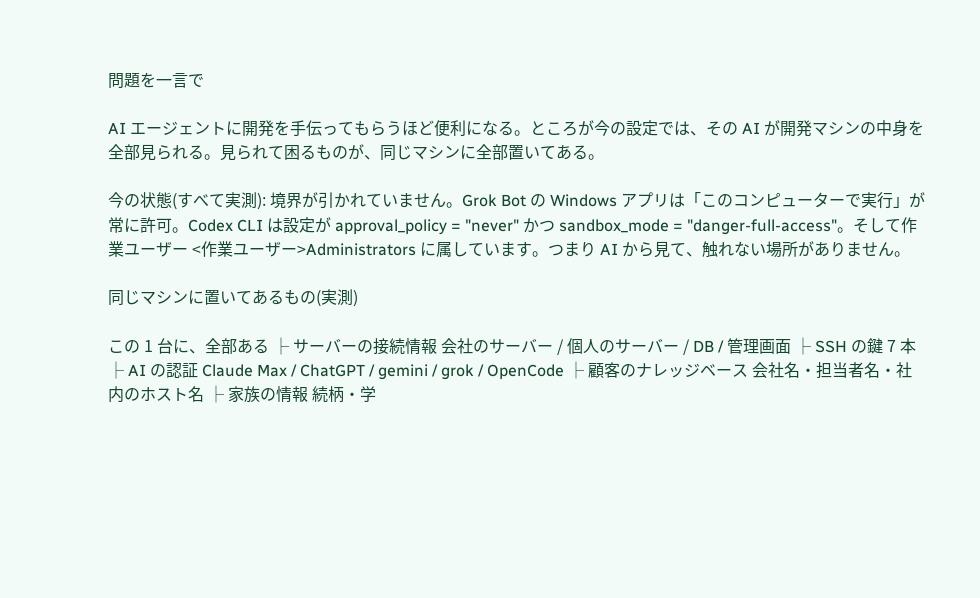問題を一言で

AI エージェントに開発を手伝ってもらうほど便利になる。ところが今の設定では、その AI が開発マシンの中身を全部見られる。見られて困るものが、同じマシンに全部置いてある。

今の状態(すべて実測): 境界が引かれていません。Grok Bot の Windows アプリは「このコンピューターで実行」が常に許可。Codex CLI は設定が approval_policy = "never" かつ sandbox_mode = "danger-full-access"。そして作業ユーザー <作業ユーザー>Administrators に属しています。つまり AI から見て、触れない場所がありません。

同じマシンに置いてあるもの(実測)

この 1 台に、全部ある ├ サーバーの接続情報 会社のサーバー / 個人のサーバー / DB / 管理画面 ├ SSH の鍵 7 本 ├ AI の認証 Claude Max / ChatGPT / gemini / grok / OpenCode ├ 顧客のナレッジベース 会社名・担当者名・社内のホスト名 ├ 家族の情報 続柄・学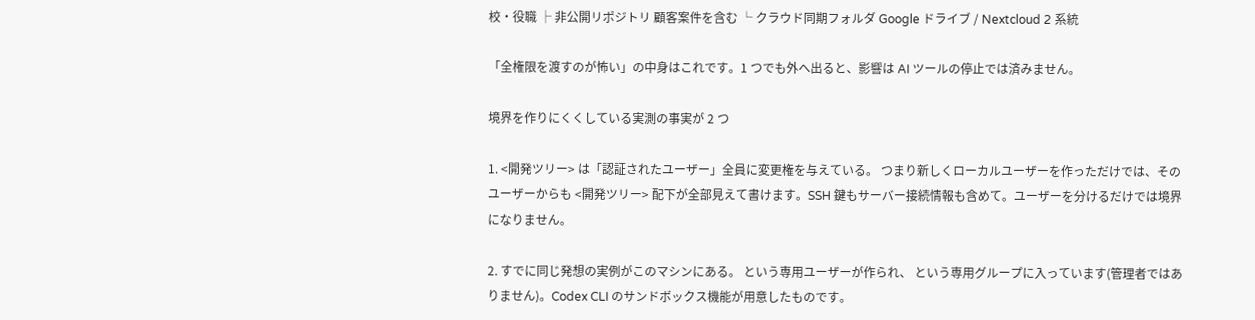校・役職 ├ 非公開リポジトリ 顧客案件を含む └ クラウド同期フォルダ Google ドライブ / Nextcloud 2 系統

「全権限を渡すのが怖い」の中身はこれです。1 つでも外へ出ると、影響は AI ツールの停止では済みません。

境界を作りにくくしている実測の事実が 2 つ

1. <開発ツリー> は「認証されたユーザー」全員に変更権を与えている。 つまり新しくローカルユーザーを作っただけでは、そのユーザーからも <開発ツリー> 配下が全部見えて書けます。SSH 鍵もサーバー接続情報も含めて。ユーザーを分けるだけでは境界になりません。

2. すでに同じ発想の実例がこのマシンにある。 という専用ユーザーが作られ、 という専用グループに入っています(管理者ではありません)。Codex CLI のサンドボックス機能が用意したものです。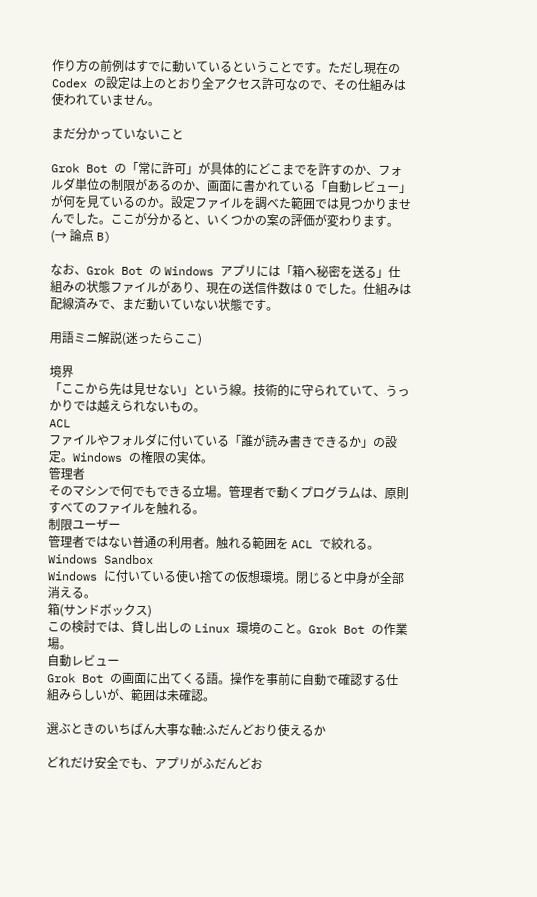作り方の前例はすでに動いているということです。ただし現在の Codex の設定は上のとおり全アクセス許可なので、その仕組みは使われていません。

まだ分かっていないこと

Grok Bot の「常に許可」が具体的にどこまでを許すのか、フォルダ単位の制限があるのか、画面に書かれている「自動レビュー」が何を見ているのか。設定ファイルを調べた範囲では見つかりませんでした。ここが分かると、いくつかの案の評価が変わります。(→ 論点 B)

なお、Grok Bot の Windows アプリには「箱へ秘密を送る」仕組みの状態ファイルがあり、現在の送信件数は 0 でした。仕組みは配線済みで、まだ動いていない状態です。

用語ミニ解説(迷ったらここ)

境界
「ここから先は見せない」という線。技術的に守られていて、うっかりでは越えられないもの。
ACL
ファイルやフォルダに付いている「誰が読み書きできるか」の設定。Windows の権限の実体。
管理者
そのマシンで何でもできる立場。管理者で動くプログラムは、原則すべてのファイルを触れる。
制限ユーザー
管理者ではない普通の利用者。触れる範囲を ACL で絞れる。
Windows Sandbox
Windows に付いている使い捨ての仮想環境。閉じると中身が全部消える。
箱(サンドボックス)
この検討では、貸し出しの Linux 環境のこと。Grok Bot の作業場。
自動レビュー
Grok Bot の画面に出てくる語。操作を事前に自動で確認する仕組みらしいが、範囲は未確認。

選ぶときのいちばん大事な軸:ふだんどおり使えるか

どれだけ安全でも、アプリがふだんどお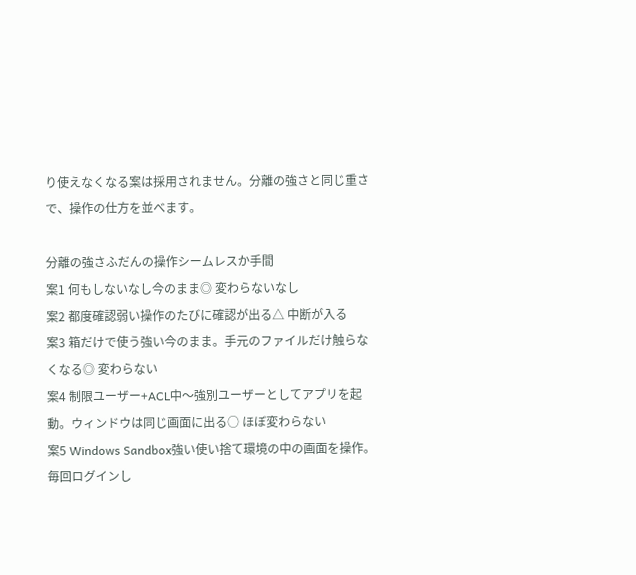り使えなくなる案は採用されません。分離の強さと同じ重さで、操作の仕方を並べます。

分離の強さふだんの操作シームレスか手間
案1 何もしないなし今のまま◎ 変わらないなし
案2 都度確認弱い操作のたびに確認が出る△ 中断が入る
案3 箱だけで使う強い今のまま。手元のファイルだけ触らなくなる◎ 変わらない
案4 制限ユーザー+ACL中〜強別ユーザーとしてアプリを起動。ウィンドウは同じ画面に出る○ ほぼ変わらない
案5 Windows Sandbox強い使い捨て環境の中の画面を操作。毎回ログインし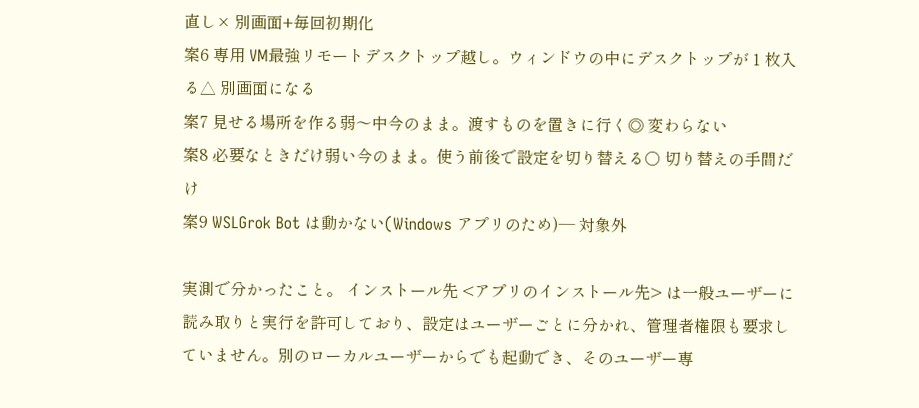直し× 別画面+毎回初期化
案6 専用 VM最強リモートデスクトップ越し。ウィンドウの中にデスクトップが 1 枚入る△ 別画面になる
案7 見せる場所を作る弱〜中今のまま。渡すものを置きに行く◎ 変わらない
案8 必要なときだけ弱い今のまま。使う前後で設定を切り替える○ 切り替えの手間だけ
案9 WSLGrok Bot は動かない(Windows アプリのため)— 対象外

実測で分かったこと。 インストール先 <アプリのインストール先> は一般ユーザーに読み取りと実行を許可しており、設定はユーザーごとに分かれ、管理者権限も要求していません。別のローカルユーザーからでも起動でき、そのユーザー専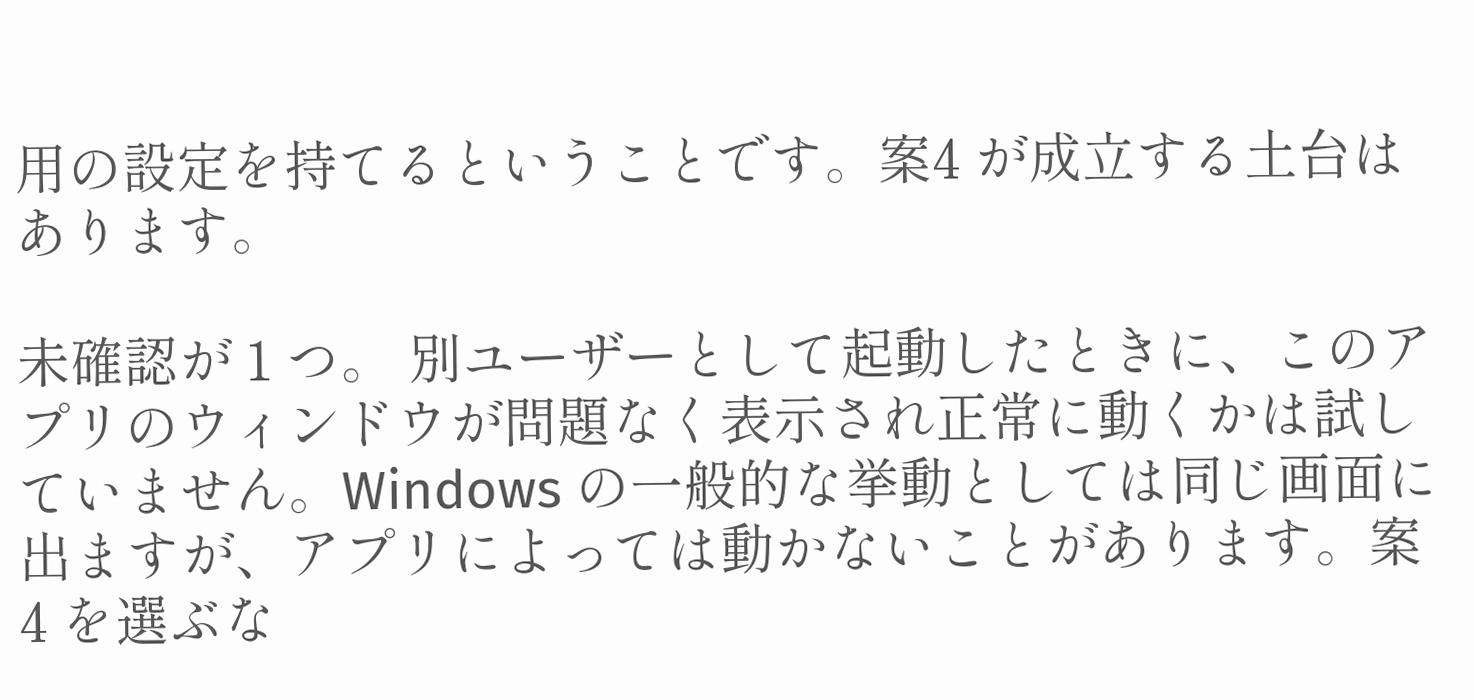用の設定を持てるということです。案4 が成立する土台はあります。

未確認が 1 つ。 別ユーザーとして起動したときに、このアプリのウィンドウが問題なく表示され正常に動くかは試していません。Windows の一般的な挙動としては同じ画面に出ますが、アプリによっては動かないことがあります。案4 を選ぶな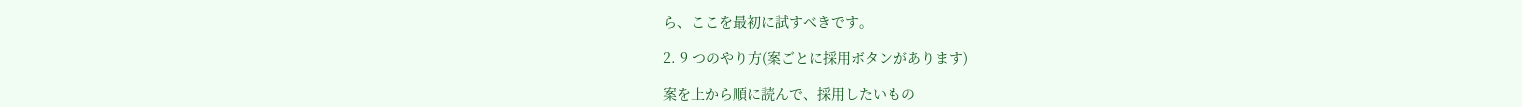ら、ここを最初に試すべきです。

2. 9 つのやり方(案ごとに採用ボタンがあります)

案を上から順に読んで、採用したいもの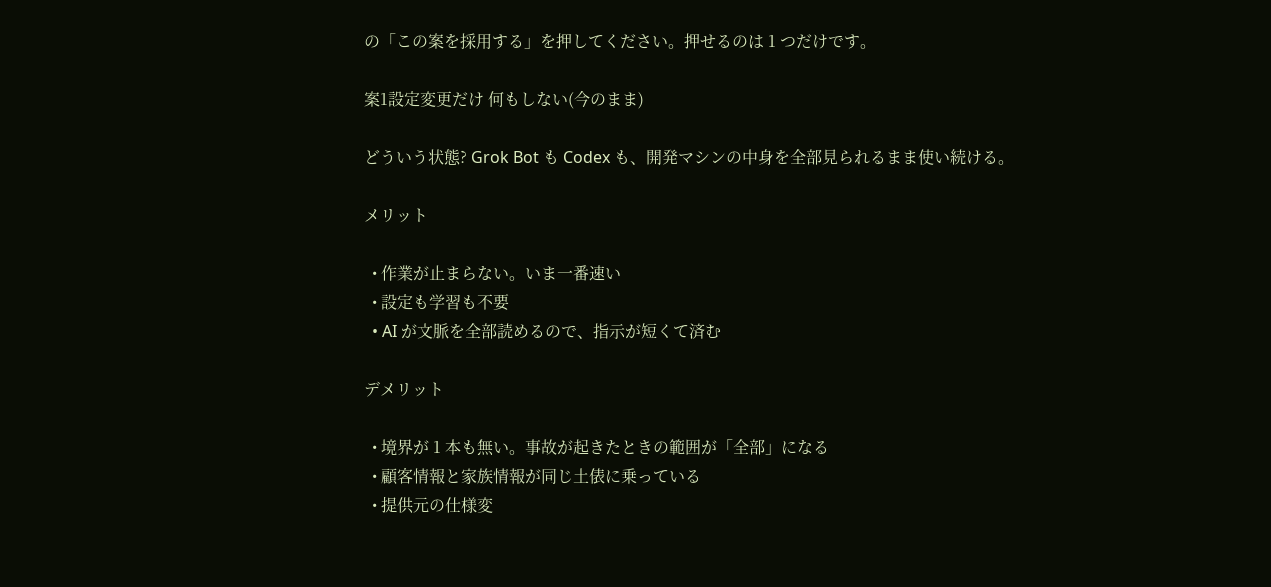の「この案を採用する」を押してください。押せるのは 1 つだけです。

案1設定変更だけ 何もしない(今のまま)

どういう状態? Grok Bot も Codex も、開発マシンの中身を全部見られるまま使い続ける。

メリット

  • 作業が止まらない。いま一番速い
  • 設定も学習も不要
  • AI が文脈を全部読めるので、指示が短くて済む

デメリット

  • 境界が 1 本も無い。事故が起きたときの範囲が「全部」になる
  • 顧客情報と家族情報が同じ土俵に乗っている
  • 提供元の仕様変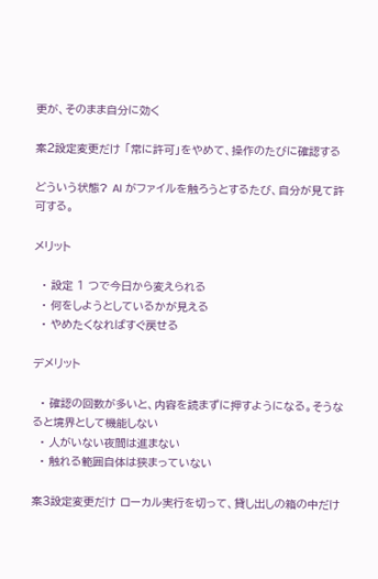更が、そのまま自分に効く

案2設定変更だけ 「常に許可」をやめて、操作のたびに確認する

どういう状態? AI がファイルを触ろうとするたび、自分が見て許可する。

メリット

  • 設定 1 つで今日から変えられる
  • 何をしようとしているかが見える
  • やめたくなればすぐ戻せる

デメリット

  • 確認の回数が多いと、内容を読まずに押すようになる。そうなると境界として機能しない
  • 人がいない夜間は進まない
  • 触れる範囲自体は狭まっていない

案3設定変更だけ ローカル実行を切って、貸し出しの箱の中だけ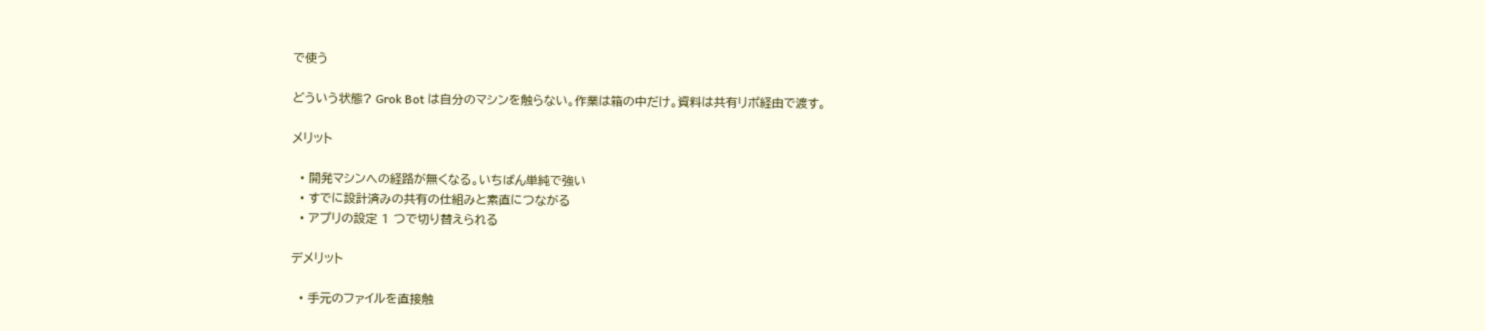で使う

どういう状態? Grok Bot は自分のマシンを触らない。作業は箱の中だけ。資料は共有リポ経由で渡す。

メリット

  • 開発マシンへの経路が無くなる。いちばん単純で強い
  • すでに設計済みの共有の仕組みと素直につながる
  • アプリの設定 1 つで切り替えられる

デメリット

  • 手元のファイルを直接触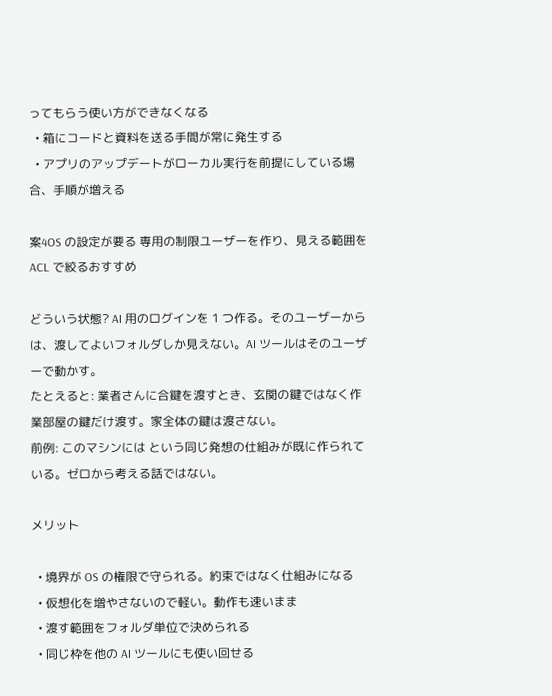ってもらう使い方ができなくなる
  • 箱にコードと資料を送る手間が常に発生する
  • アプリのアップデートがローカル実行を前提にしている場合、手順が増える

案4OS の設定が要る 専用の制限ユーザーを作り、見える範囲を ACL で絞るおすすめ

どういう状態? AI 用のログインを 1 つ作る。そのユーザーからは、渡してよいフォルダしか見えない。AI ツールはそのユーザーで動かす。
たとえると: 業者さんに合鍵を渡すとき、玄関の鍵ではなく作業部屋の鍵だけ渡す。家全体の鍵は渡さない。
前例: このマシンには という同じ発想の仕組みが既に作られている。ゼロから考える話ではない。

メリット

  • 境界が OS の権限で守られる。約束ではなく仕組みになる
  • 仮想化を増やさないので軽い。動作も速いまま
  • 渡す範囲をフォルダ単位で決められる
  • 同じ枠を他の AI ツールにも使い回せる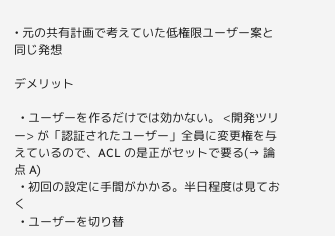• 元の共有計画で考えていた低権限ユーザー案と同じ発想

デメリット

  • ユーザーを作るだけでは効かない。 <開発ツリー> が「認証されたユーザー」全員に変更権を与えているので、ACL の是正がセットで要る(→ 論点 A)
  • 初回の設定に手間がかかる。半日程度は見ておく
  • ユーザーを切り替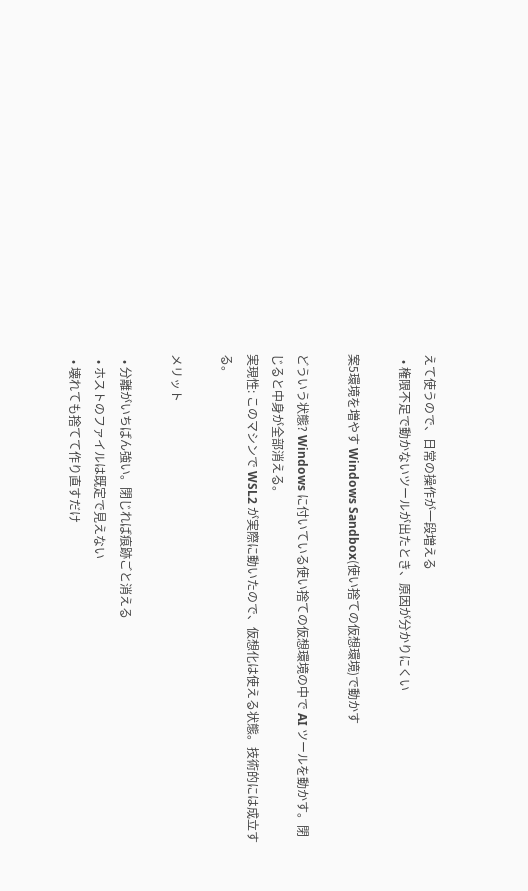えて使うので、日常の操作が一段増える
  • 権限不足で動かないツールが出たとき、原因が分かりにくい

案5環境を増やす Windows Sandbox(使い捨ての仮想環境)で動かす

どういう状態? Windows に付いている使い捨ての仮想環境の中で AI ツールを動かす。閉じると中身が全部消える。
実現性: このマシンで WSL2 が実際に動いたので、仮想化は使える状態。技術的には成立する。

メリット

  • 分離がいちばん強い。閉じれば痕跡ごと消える
  • ホストのファイルは既定で見えない
  • 壊れても捨てて作り直すだけ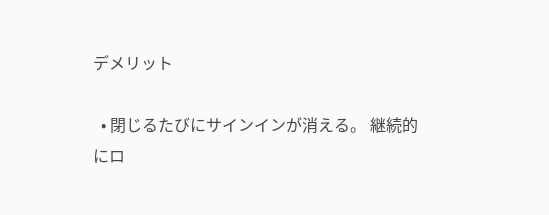デメリット

  • 閉じるたびにサインインが消える。 継続的にロ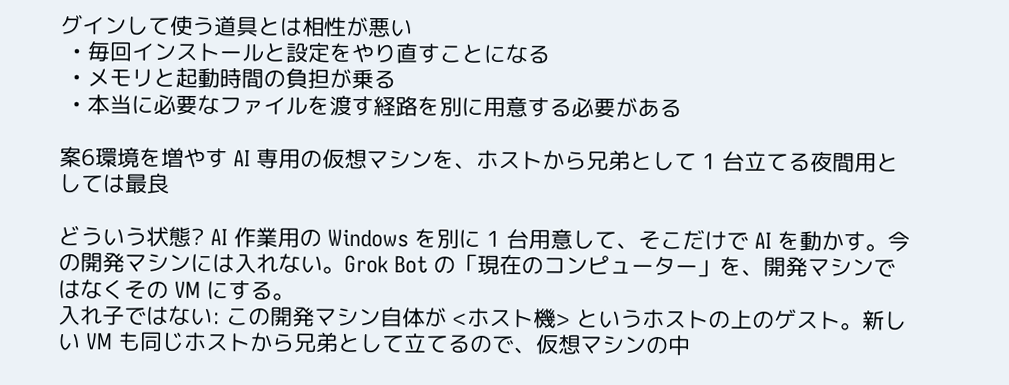グインして使う道具とは相性が悪い
  • 毎回インストールと設定をやり直すことになる
  • メモリと起動時間の負担が乗る
  • 本当に必要なファイルを渡す経路を別に用意する必要がある

案6環境を増やす AI 専用の仮想マシンを、ホストから兄弟として 1 台立てる夜間用としては最良

どういう状態? AI 作業用の Windows を別に 1 台用意して、そこだけで AI を動かす。今の開発マシンには入れない。Grok Bot の「現在のコンピューター」を、開発マシンではなくその VM にする。
入れ子ではない: この開発マシン自体が <ホスト機> というホストの上のゲスト。新しい VM も同じホストから兄弟として立てるので、仮想マシンの中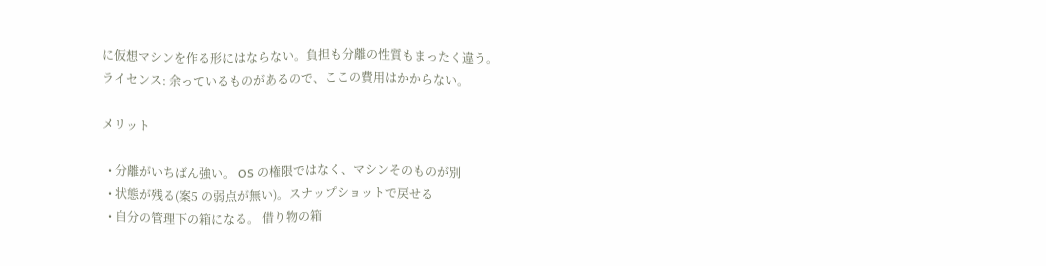に仮想マシンを作る形にはならない。負担も分離の性質もまったく違う。
ライセンス: 余っているものがあるので、ここの費用はかからない。

メリット

  • 分離がいちばん強い。 OS の権限ではなく、マシンそのものが別
  • 状態が残る(案5 の弱点が無い)。スナップショットで戻せる
  • 自分の管理下の箱になる。 借り物の箱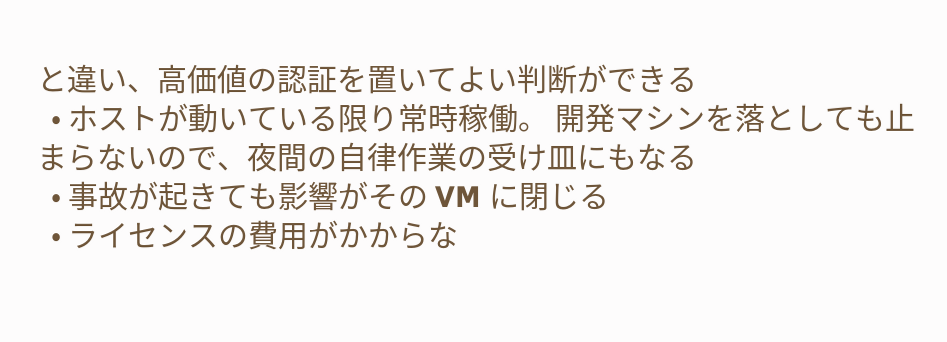と違い、高価値の認証を置いてよい判断ができる
  • ホストが動いている限り常時稼働。 開発マシンを落としても止まらないので、夜間の自律作業の受け皿にもなる
  • 事故が起きても影響がその VM に閉じる
  • ライセンスの費用がかからな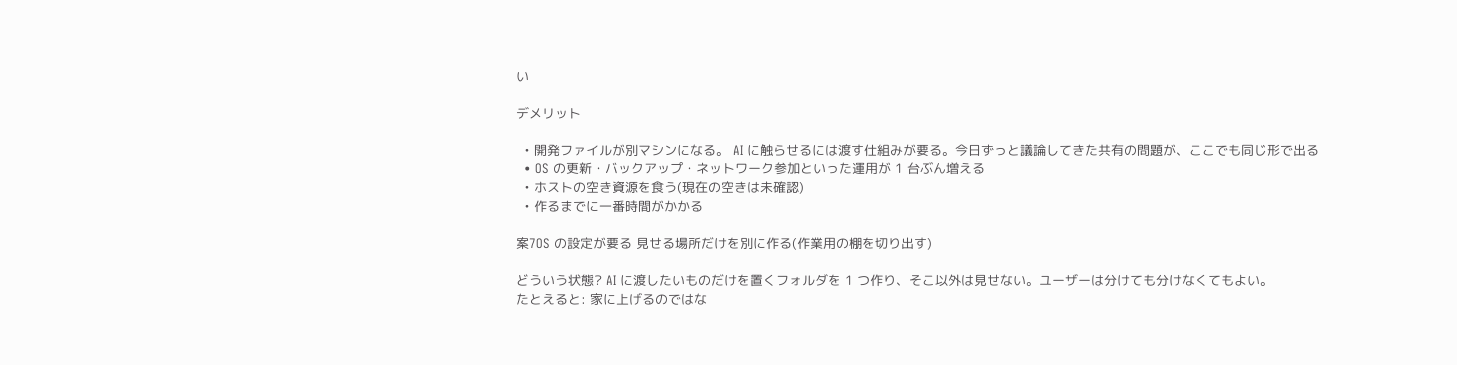い

デメリット

  • 開発ファイルが別マシンになる。 AI に触らせるには渡す仕組みが要る。今日ずっと議論してきた共有の問題が、ここでも同じ形で出る
  • OS の更新・バックアップ・ネットワーク参加といった運用が 1 台ぶん増える
  • ホストの空き資源を食う(現在の空きは未確認)
  • 作るまでに一番時間がかかる

案7OS の設定が要る 見せる場所だけを別に作る(作業用の棚を切り出す)

どういう状態? AI に渡したいものだけを置くフォルダを 1 つ作り、そこ以外は見せない。ユーザーは分けても分けなくてもよい。
たとえると: 家に上げるのではな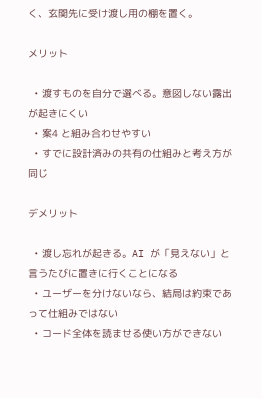く、玄関先に受け渡し用の棚を置く。

メリット

  • 渡すものを自分で選べる。意図しない露出が起きにくい
  • 案4 と組み合わせやすい
  • すでに設計済みの共有の仕組みと考え方が同じ

デメリット

  • 渡し忘れが起きる。AI が「見えない」と言うたびに置きに行くことになる
  • ユーザーを分けないなら、結局は約束であって仕組みではない
  • コード全体を読ませる使い方ができない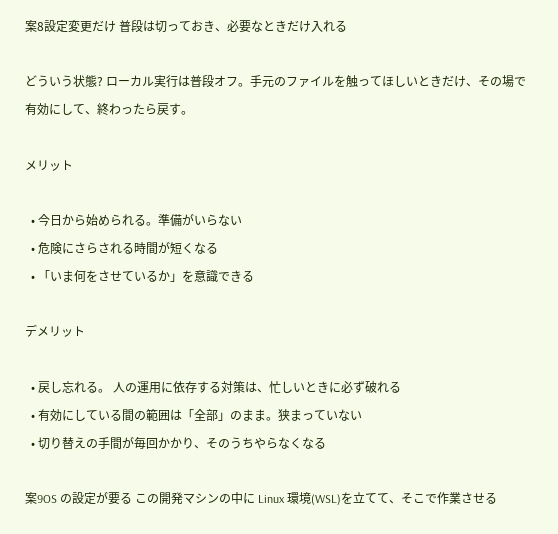案8設定変更だけ 普段は切っておき、必要なときだけ入れる

どういう状態? ローカル実行は普段オフ。手元のファイルを触ってほしいときだけ、その場で有効にして、終わったら戻す。

メリット

  • 今日から始められる。準備がいらない
  • 危険にさらされる時間が短くなる
  • 「いま何をさせているか」を意識できる

デメリット

  • 戻し忘れる。 人の運用に依存する対策は、忙しいときに必ず破れる
  • 有効にしている間の範囲は「全部」のまま。狭まっていない
  • 切り替えの手間が毎回かかり、そのうちやらなくなる

案9OS の設定が要る この開発マシンの中に Linux 環境(WSL)を立てて、そこで作業させる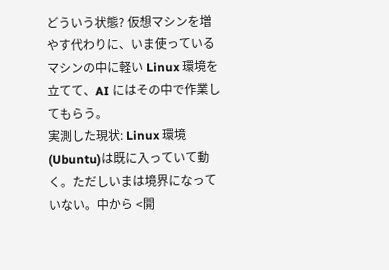どういう状態? 仮想マシンを増やす代わりに、いま使っているマシンの中に軽い Linux 環境を立てて、AI にはその中で作業してもらう。
実測した現状: Linux 環境(Ubuntu)は既に入っていて動く。ただしいまは境界になっていない。中から <開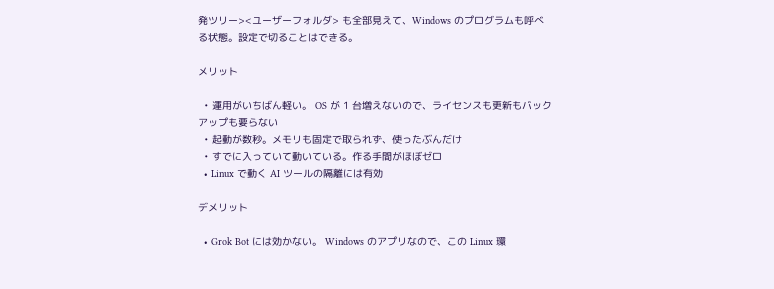発ツリー><ユーザーフォルダ> も全部見えて、Windows のプログラムも呼べる状態。設定で切ることはできる。

メリット

  • 運用がいちばん軽い。 OS が 1 台増えないので、ライセンスも更新もバックアップも要らない
  • 起動が数秒。メモリも固定で取られず、使ったぶんだけ
  • すでに入っていて動いている。作る手間がほぼゼロ
  • Linux で動く AI ツールの隔離には有効

デメリット

  • Grok Bot には効かない。 Windows のアプリなので、この Linux 環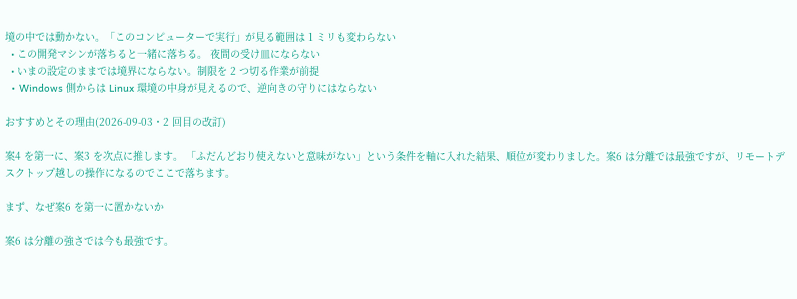境の中では動かない。「このコンピューターで実行」が見る範囲は 1 ミリも変わらない
  • この開発マシンが落ちると一緒に落ちる。 夜間の受け皿にならない
  • いまの設定のままでは境界にならない。制限を 2 つ切る作業が前提
  • Windows 側からは Linux 環境の中身が見えるので、逆向きの守りにはならない

おすすめとその理由(2026-09-03・2 回目の改訂)

案4 を第一に、案3 を次点に推します。 「ふだんどおり使えないと意味がない」という条件を軸に入れた結果、順位が変わりました。案6 は分離では最強ですが、リモートデスクトップ越しの操作になるのでここで落ちます。

まず、なぜ案6 を第一に置かないか

案6 は分離の強さでは今も最強です。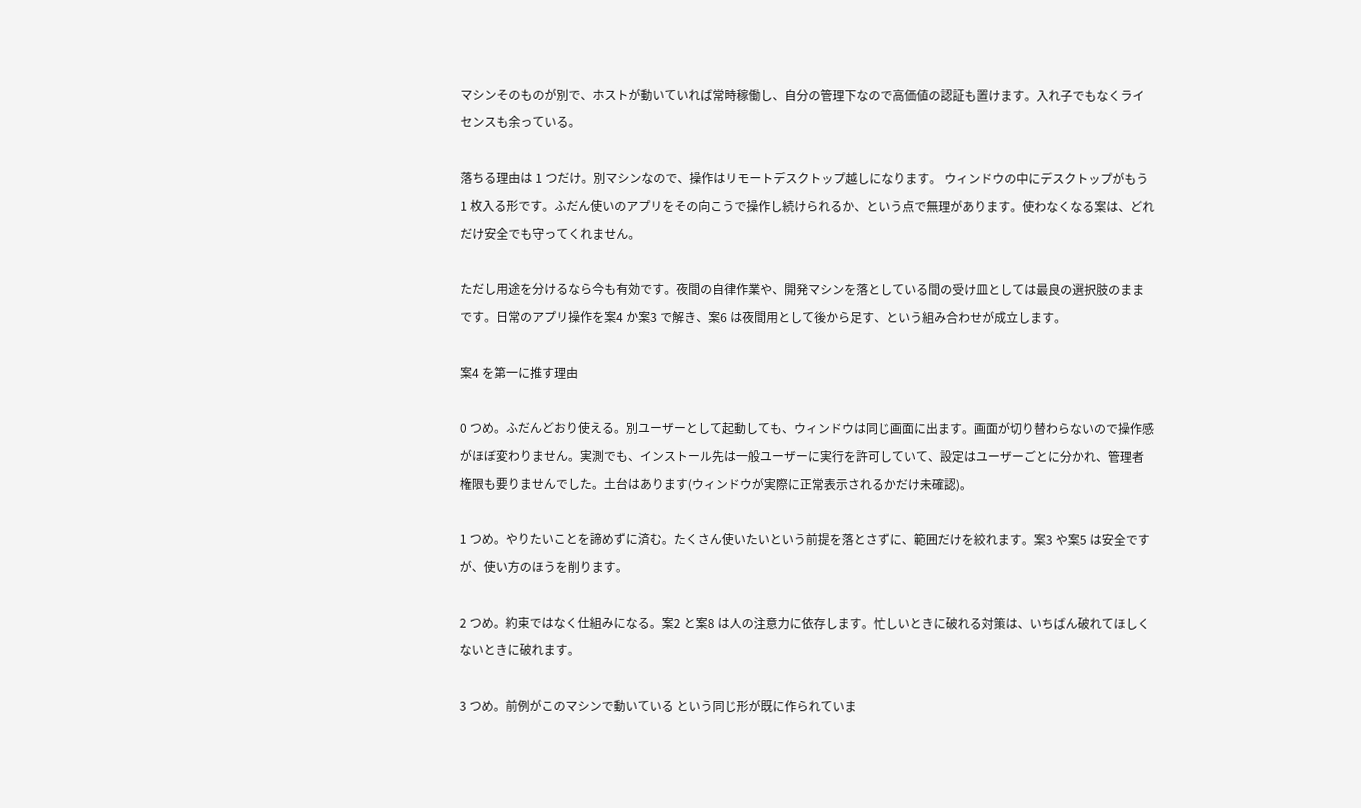マシンそのものが別で、ホストが動いていれば常時稼働し、自分の管理下なので高価値の認証も置けます。入れ子でもなくライセンスも余っている。

落ちる理由は 1 つだけ。別マシンなので、操作はリモートデスクトップ越しになります。 ウィンドウの中にデスクトップがもう 1 枚入る形です。ふだん使いのアプリをその向こうで操作し続けられるか、という点で無理があります。使わなくなる案は、どれだけ安全でも守ってくれません。

ただし用途を分けるなら今も有効です。夜間の自律作業や、開発マシンを落としている間の受け皿としては最良の選択肢のままです。日常のアプリ操作を案4 か案3 で解き、案6 は夜間用として後から足す、という組み合わせが成立します。

案4 を第一に推す理由

0 つめ。ふだんどおり使える。別ユーザーとして起動しても、ウィンドウは同じ画面に出ます。画面が切り替わらないので操作感がほぼ変わりません。実測でも、インストール先は一般ユーザーに実行を許可していて、設定はユーザーごとに分かれ、管理者権限も要りませんでした。土台はあります(ウィンドウが実際に正常表示されるかだけ未確認)。

1 つめ。やりたいことを諦めずに済む。たくさん使いたいという前提を落とさずに、範囲だけを絞れます。案3 や案5 は安全ですが、使い方のほうを削ります。

2 つめ。約束ではなく仕組みになる。案2 と案8 は人の注意力に依存します。忙しいときに破れる対策は、いちばん破れてほしくないときに破れます。

3 つめ。前例がこのマシンで動いている という同じ形が既に作られていま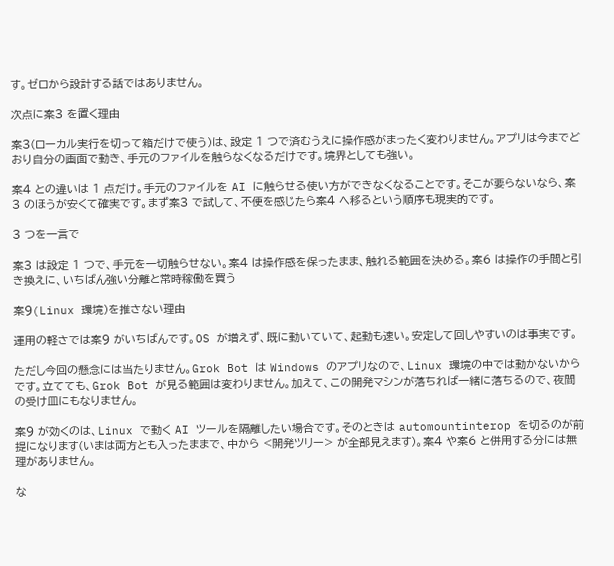す。ゼロから設計する話ではありません。

次点に案3 を置く理由

案3(ローカル実行を切って箱だけで使う)は、設定 1 つで済むうえに操作感がまったく変わりません。アプリは今までどおり自分の画面で動き、手元のファイルを触らなくなるだけです。境界としても強い。

案4 との違いは 1 点だけ。手元のファイルを AI に触らせる使い方ができなくなることです。そこが要らないなら、案3 のほうが安くて確実です。まず案3 で試して、不便を感じたら案4 へ移るという順序も現実的です。

3 つを一言で

案3 は設定 1 つで、手元を一切触らせない。案4 は操作感を保ったまま、触れる範囲を決める。案6 は操作の手間と引き換えに、いちばん強い分離と常時稼働を買う

案9(Linux 環境)を推さない理由

運用の軽さでは案9 がいちばんです。OS が増えず、既に動いていて、起動も速い。安定して回しやすいのは事実です。

ただし今回の懸念には当たりません。Grok Bot は Windows のアプリなので、Linux 環境の中では動かないからです。立てても、Grok Bot が見る範囲は変わりません。加えて、この開発マシンが落ちれば一緒に落ちるので、夜間の受け皿にもなりません。

案9 が効くのは、Linux で動く AI ツールを隔離したい場合です。そのときは automountinterop を切るのが前提になります(いまは両方とも入ったままで、中から <開発ツリー> が全部見えます)。案4 や案6 と併用する分には無理がありません。

な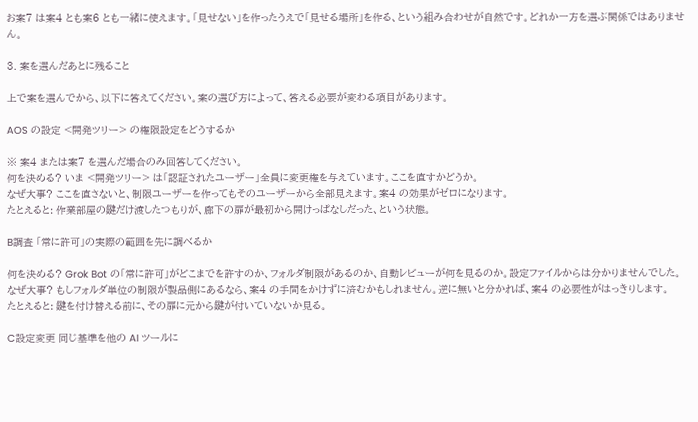お案7 は案4 とも案6 とも一緒に使えます。「見せない」を作ったうえで「見せる場所」を作る、という組み合わせが自然です。どれか一方を選ぶ関係ではありません。

3. 案を選んだあとに残ること

上で案を選んでから、以下に答えてください。案の選び方によって、答える必要が変わる項目があります。

AOS の設定 <開発ツリー> の権限設定をどうするか

※ 案4 または案7 を選んだ場合のみ回答してください。
何を決める? いま <開発ツリー> は「認証されたユーザー」全員に変更権を与えています。ここを直すかどうか。
なぜ大事? ここを直さないと、制限ユーザーを作ってもそのユーザーから全部見えます。案4 の効果がゼロになります。
たとえると: 作業部屋の鍵だけ渡したつもりが、廊下の扉が最初から開けっぱなしだった、という状態。

B調査 「常に許可」の実際の範囲を先に調べるか

何を決める? Grok Bot の「常に許可」がどこまでを許すのか、フォルダ制限があるのか、自動レビューが何を見るのか。設定ファイルからは分かりませんでした。
なぜ大事? もしフォルダ単位の制限が製品側にあるなら、案4 の手間をかけずに済むかもしれません。逆に無いと分かれば、案4 の必要性がはっきりします。
たとえると: 鍵を付け替える前に、その扉に元から鍵が付いていないか見る。

C設定変更 同じ基準を他の AI ツールに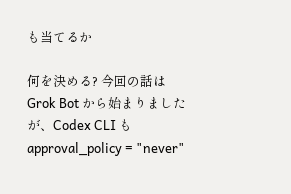も当てるか

何を決める? 今回の話は Grok Bot から始まりましたが、Codex CLI も approval_policy = "never"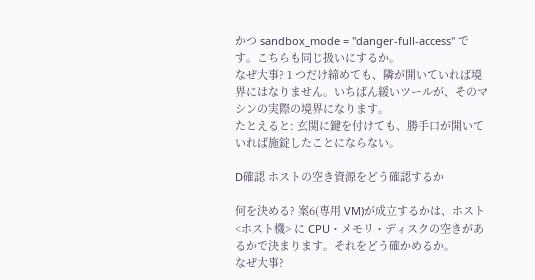かつ sandbox_mode = "danger-full-access" です。こちらも同じ扱いにするか。
なぜ大事? 1 つだけ締めても、隣が開いていれば境界にはなりません。いちばん緩いツールが、そのマシンの実際の境界になります。
たとえると: 玄関に鍵を付けても、勝手口が開いていれば施錠したことにならない。

D確認 ホストの空き資源をどう確認するか

何を決める? 案6(専用 VM)が成立するかは、ホスト <ホスト機> に CPU・メモリ・ディスクの空きがあるかで決まります。それをどう確かめるか。
なぜ大事?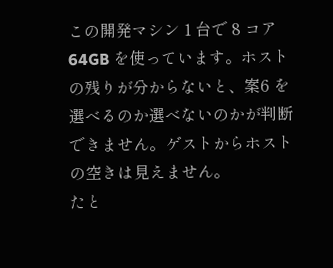この開発マシン 1 台で 8 コア 64GB を使っています。ホストの残りが分からないと、案6 を選べるのか選べないのかが判断できません。ゲストからホストの空きは見えません。
たと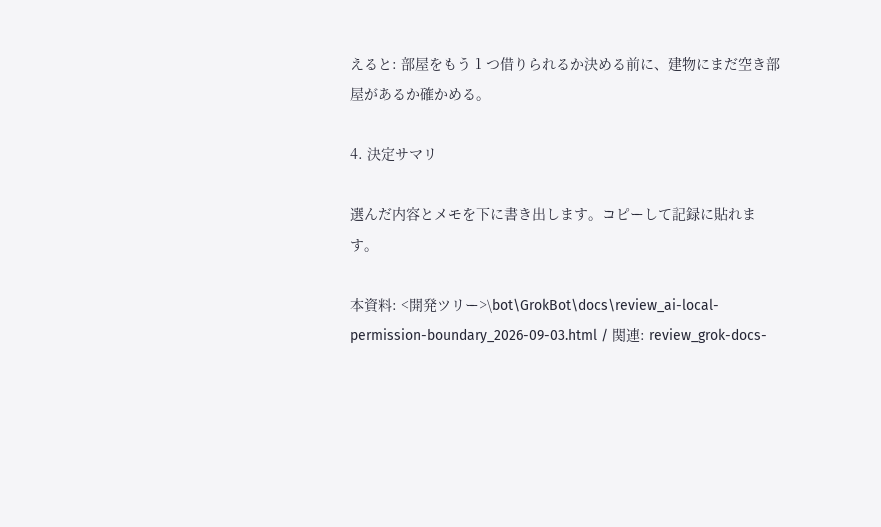えると: 部屋をもう 1 つ借りられるか決める前に、建物にまだ空き部屋があるか確かめる。

4. 決定サマリ

選んだ内容とメモを下に書き出します。コピーして記録に貼れます。

本資料: <開発ツリー>\bot\GrokBot\docs\review_ai-local-permission-boundary_2026-09-03.html / 関連: review_grok-docs-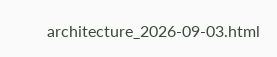architecture_2026-09-03.html